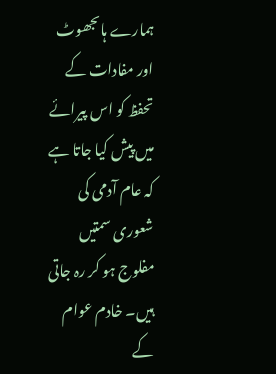ہمارے ہاںجھوٹ اور مفادات کے تحفظ کو اس پیرائے میں پیش کیا جاتا ہے کہ عام آدمی کی شعوری سمتیں مفلوج ہو کر رہ جاتی ہیں۔ خادم عوام کے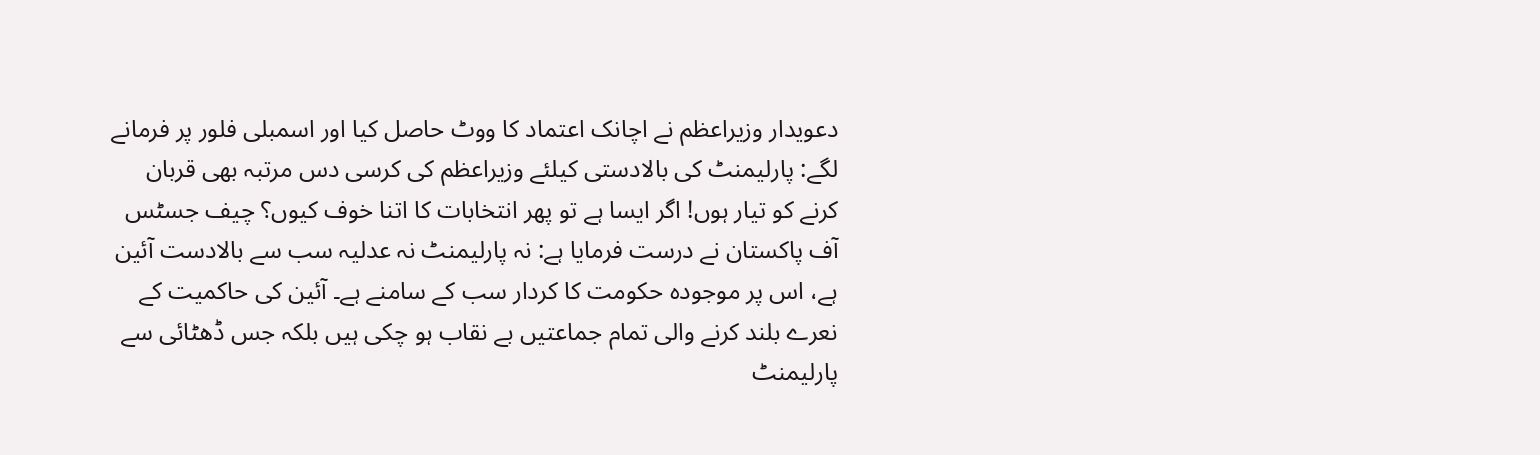دعویدار وزیراعظم نے اچانک اعتماد کا ووٹ حاصل کیا اور اسمبلی فلور پر فرمانے لگے: پارلیمنٹ کی بالادستی کیلئے وزیراعظم کی کرسی دس مرتبہ بھی قربان کرنے کو تیار ہوں! اگر ایسا ہے تو پھر انتخابات کا اتنا خوف کیوں؟ چیف جسٹس آف پاکستان نے درست فرمایا ہے: نہ پارلیمنٹ نہ عدلیہ سب سے بالادست آئین ہے، اس پر موجودہ حکومت کا کردار سب کے سامنے ہے۔ آئین کی حاکمیت کے نعرے بلند کرنے والی تمام جماعتیں بے نقاب ہو چکی ہیں بلکہ جس ڈھٹائی سے پارلیمنٹ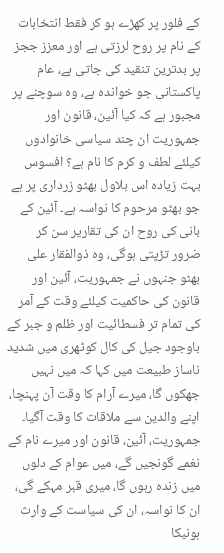کے فلور پر کھڑے ہو کر فقط انتخابات کے نام پر روح لرزتی ہے اور معزز ججز پر بدترین تنقید کی جاتی ہے، عام پاکستانی جو خواندہ ہے، وہ سوچنے پر مجبور ہے کہ کیا آئین، قانون اور جمہوریت ان چند سیاسی خانوادوں کیلئے لطف و کرم کا نام ہے؟ افسوس بہت زیادہ اس بلاول بھٹو زرداری پر ہے جو بھٹو مرحوم کا نواسہ ہے۔ آئین کے بانی کی روح ان کی تقاریر سن کر ضرور تڑپتی ہوگی، وہ ذوالفقار علی بھٹو جنہوں نے جمہوریت، آئین اور قانون کی حاکمیت کیلئے وقت کے آمر کی تمام تر فسطائیت اور ظلم و جبر کے باوجود جیل کی کال کوٹھری میں شدید ناساز طبیعت میں کہا کہ میں نہیں جھکوں گا، میرے آرام کا وقت آن پہنچا، اپنے والدین سے ملاقات کا وقت آگیا۔ جمہوریت، آئین، قانون اور میرے نام کے نغمے گونجیں گے، میں عوام کے دلوں میں زندہ رہوں گا، میری قبر مہکے گی، ان کا نواسہ، ان کی سیاست کے وارث ہونیکا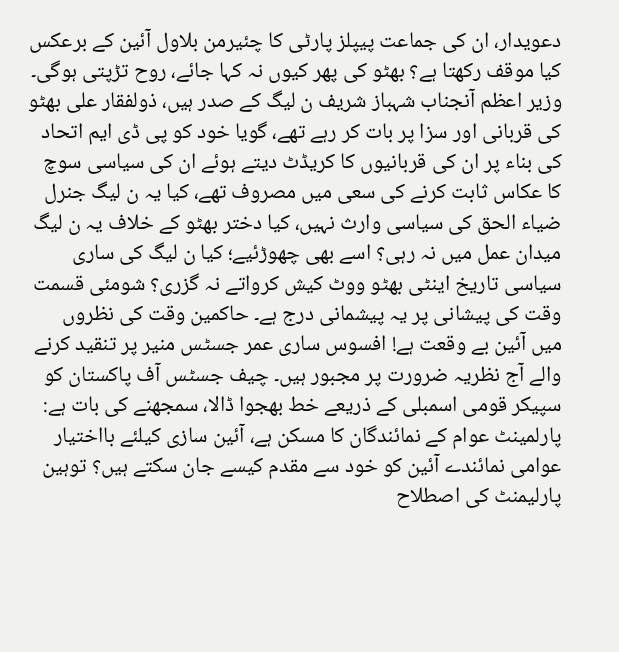دعویدار، ان کی جماعت پیپلز پارٹی کا چئیرمن بلاول آئین کے برعکس کیا موقف رکھتا ہے؟ بھٹو کی پھر کیوں نہ کہا جائے، روح تڑپتی ہوگی۔ وزیر اعظم آنجناب شہباز شریف ن لیگ کے صدر ہیں، ذولفقار علی بھٹو کی قربانی اور سزا پر بات کر رہے تھے، گویا خود کو پی ڈی ایم اتحاد کی بناء پر ان کی قربانیوں کا کریڈٹ دیتے ہوئے ان کی سیاسی سوچ کا عکاس ثابت کرنے کی سعی میں مصروف تھے، کیا یہ ن لیگ جنرل ضیاء الحق کی سیاسی وارث نہیں، کیا دختر بھٹو کے خلاف یہ ن لیگ میدان عمل میں نہ رہی؟ اسے بھی چھوڑئیے؛ کیا ن لیگ کی ساری سیاسی تاریخ اینٹی بھٹو ووٹ کیش کرواتے نہ گزری؟ شومئی قسمت وقت کی پیشانی پر یہ پیشمانی درج ہے۔ حاکمین وقت کی نظروں میں آئین بے وقعت ہے! افسوس ساری عمر جسٹس منیر پر تنقید کرنے والے آج نظریہ ضرورت پر مجبور ہیں۔ چیف جسٹس آف پاکستان کو سپیکر قومی اسمبلی کے ذریعے خط بھجوا ڈالا، سمجھنے کی بات ہے: پارلمینٹ عوام کے نمائندگان کا مسکن ہے، آئین سازی کیلئے بااختیار عوامی نمائندے آئین کو خود سے مقدم کیسے جان سکتے ہیں؟ توہین پارلیمنٹ کی اصطلاح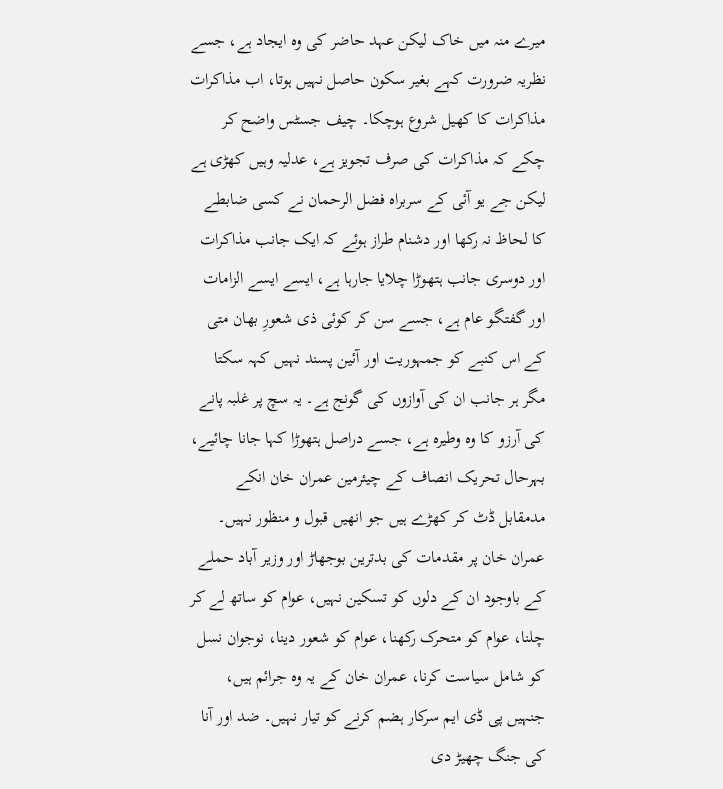میرے منہ میں خاک لیکن عہد حاضر کی وہ ایجاد ہے، جسے نظریہ ضرورت کہے بغیر سکون حاصل نہیں ہوتا، اب مذاکرات مذاکرات کا کھیل شروع ہوچکا۔ چیف جسٹس واضح کر چکے کہ مذاکرات کی صرف تجویز ہے، عدلیہ وہیں کھڑی ہے لیکن جے یو آئی کے سربراہ فضل الرحمان نے کسی ضابطے کا لحاظ نہ رکھا اور دشنام طراز ہوئے کہ ایک جانب مذاکرات اور دوسری جانب ہتھوڑا چلایا جارہا ہے، ایسے ایسے الزامات اور گفتگو عام ہے، جسے سن کر کوئی ذی شعورِ بھان متی کے اس کنبے کو جمہوریت اور آئین پسند نہیں کہہ سکتا مگر ہر جانب ان کی آوازوں کی گونج ہے۔ یہ سچ پر غلبہ پانے کی آرزو کا وہ وطیرہ ہے، جسے دراصل ہتھوڑا کہا جانا چائیے، بہرحال تحریک انصاف کے چیئرمین عمران خان انکے مدمقابل ڈٹ کر کھڑے ہیں جو انھیں قبول و منظور نہیں۔ عمران خان پر مقدمات کی بدترین بوجھاڑ اور وزیر آباد حملے کے باوجود ان کے دلوں کو تسکین نہیں، عوام کو ساتھ لے کر چلنا، عوام کو متحرک رکھنا، عوام کو شعور دینا، نوجوان نسل کو شامل سیاست کرنا، عمران خان کے یہ وہ جرائم ہیں، جنہیں پی ڈی ایم سرکار ہضم کرنے کو تیار نہیں۔ ضد اور آنا کی جنگ چھیڑ دی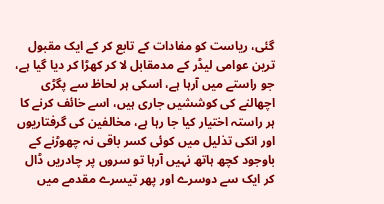گئی، ریاست کو مفادات کے تابع کر کے ایک مقبول ترین عوامی لیڈر کے مدمقابل لا کر کھڑا کر دیا گیا ہے، جو راستے میں آرہا ہے، اسکی ہر لحاظ سے پگڑی اچھالنے کی کوششیں جاری ہیں، اسے خائف کرنے کا ہر راستہ اختیار کیا جا رہا ہے، مخالفین کی گرفتاریوں اور انکی تذلیل میں کوئی کسر باقی نہ چھوڑنے کے باوجود کچھ ہاتھ نہیں آرہا تو سروں پر چادریں ڈال کر ایک سے دوسرے اور پھر تیسرے مقدمے میں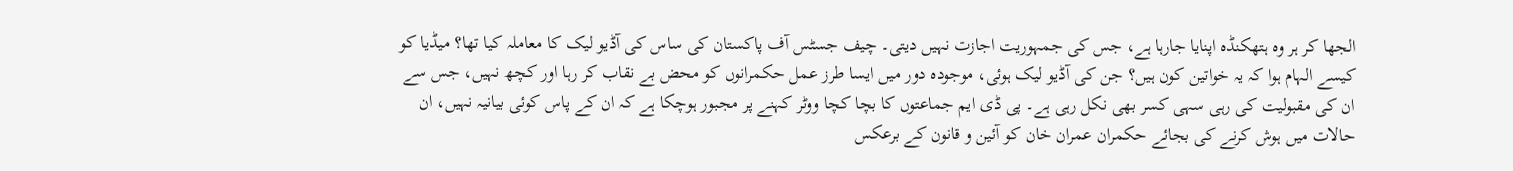الجھا کر ہر وہ ہتھکنڈہ اپنایا جارہا ہے، جس کی جمہوریت اجازت نہیں دیتی۔ چیف جسٹس آف پاکستان کی ساس کی آڈیو لیک کا معاملہ کیا تھا؟ میڈیا کو کیسے الہام ہوا کہ یہ خواتین کون ہیں؟ جن کی آڈیو لیک ہوئی، موجودہ دور میں ایسا طرز عمل حکمرانوں کو محض بے نقاب کر رہا اور کچھ نہیں، جس سے ان کی مقبولیت کی رہی سہی کسر بھی نکل رہی ہے۔ پی ڈی ایم جماعتوں کا بچا کچا ووٹر کہنے پر مجبور ہوچکا ہے کہ ان کے پاس کوئی بیانیہ نہیں، ان حالات میں ہوش کرنے کی بجائے حکمران عمران خان کو آئین و قانون کے برعکس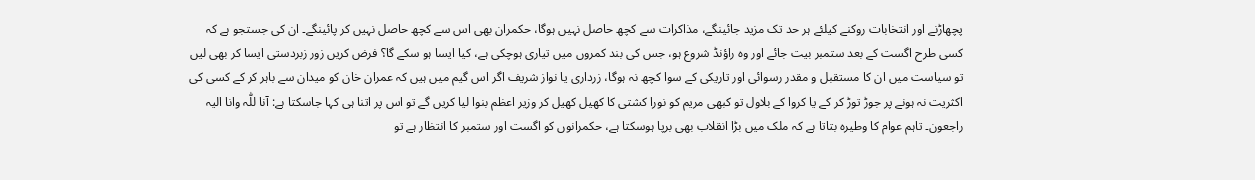پچھاڑنے اور انتخابات روکنے کیلئے ہر حد تک مزید جائینگے، مذاکرات سے کچھ حاصل نہیں ہوگا، حکمران بھی اس سے کچھ حاصل نہیں کر پائینگے۔ ان کی جستجو ہے کہ کسی طرح اگست کے بعد ستمبر بیت جائے اور وہ راؤنڈ شروع ہو، جس کی بند کمروں میں تیاری ہوچکی ہے، کیا ایسا ہو سکے گا؟ فرض کریں زور زبردستی ایسا کر بھی لیں تو سیاست میں ان کا مستقبل و مقدر رسوائی اور تاریکی کے سوا کچھ نہ ہوگا، زرداری یا نواز شریف اگر اس گیم میں ہیں کہ عمران خان کو میدان سے باہر کر کے کسی کی اکثریت نہ ہونے پر جوڑ توڑ کر کے یا کروا کے بلاول تو کبھی مریم کو نورا کشتی کا کھیل کھیل کر وزیر اعظم بنوا لیا کریں گے تو اس پر اتنا ہی کہا جاسکتا ہے: آنا للّٰہ وانا الیہ راجعون۔ تاہم عوام کا وطیرہ بتاتا ہے کہ ملک میں بڑا انقلاب بھی برپا ہوسکتا ہے، حکمرانوں کو اگست اور ستمبر کا انتظار ہے تو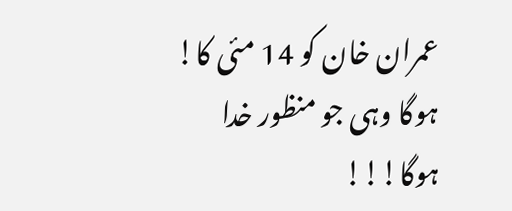عمران خان کو 14 مئی کا! ہوگا وہی جو منظور خدا ہوگا!!!